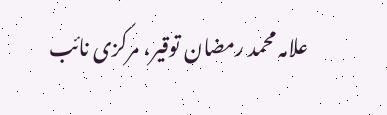علامہ محمد رمضان توقیر، مرکزی نائب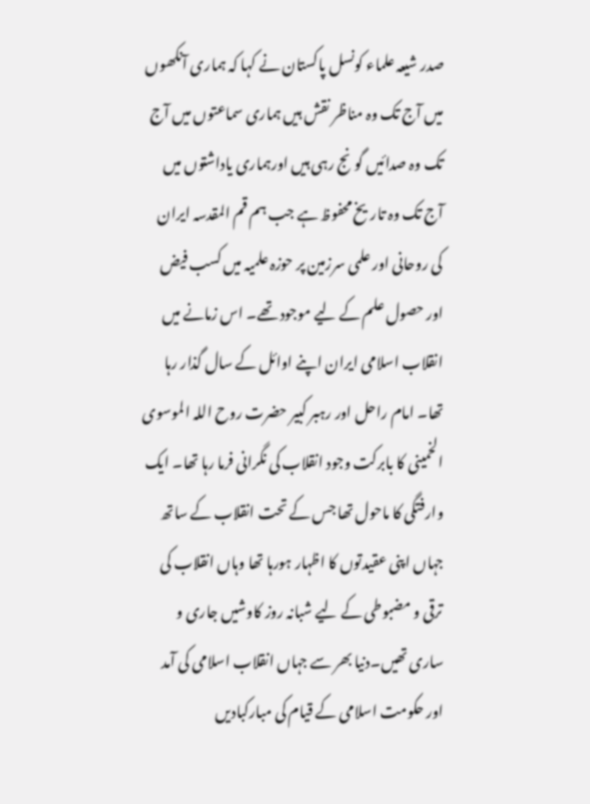صدر شیعہ علماء کونسل پاکستان نے کہا کہ ہماری آنکھوں میں آج تک وہ مناظر نقش ہیں ہماری سماعتوں میں آج تک وہ صدائیں گونج رہی ہیں اورہماری یاداشتوں میں آج تک وہ تاریخ محفوظ ہے جب ہم قم المقدسہ ایران کی روحانی اور علمی سرزمین پر حوزہ علمیہ میں کسب فیض اور حصول علم کے لیے موجود تھے۔ اس زمانے میں انقلاب اسلامی ایران اپنے اوائل کے سال گذار رہا تھا۔ امام راحل اور رہبر کبیر حضرت روح اللہ الموسوی الخمینی کا بابرکت وجود انقلاب کی نگرانی فرما رہا تھا۔ ایک وارفتگی کا ماحول تھا جس کے تحت انقلاب کے ساتھ جہاں اپنی عقیدتوں کا اظہار ہورہا تھا وہاں انقلاب کی ترقی و مضبوطی کے لیے شبانہ روز کاوشیں جاری و ساری تھیں۔دنیا بھر سے جہاں انقلاب اسلامی کی آمد اور حکومت اسلامی کے قیام کی مبارکبادیں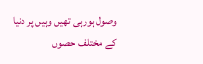وصول ہورہی تھیں وہیں پر دنیا کے مختلف حصوں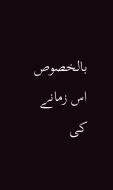بالخصوص اس زمانے کی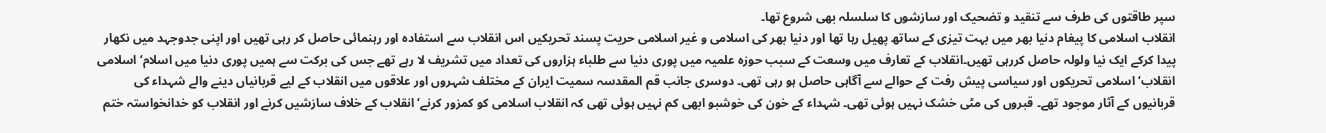سپر طاقتوں کی طرف سے تنقید و تضحیک اور سازشوں کا سلسلہ بھی شروع تھا۔
انقلاب اسلامی کا پیغام دنیا بھر میں بہت تیزی کے ساتھ پھیل رہا تھا اور دنیا بھر کی اسلامی و غیر اسلامی حریت پسند تحریکیں اس انقلاب سے استفادہ اور رہنمائی حاصل کر رہی تھیں اور اپنی جدوجہد میں نکھار پیدا کرکے ایک نیا ولولہ حاصل کررہی تھیں۔انقلاب کے تعارف میں وسعت کے سبب حوزہ علمیہ میں پوری دنیا سے طلباء ہزاروں کی تعداد میں تشریف لا رہے تھے جس کی برکت سے ہمیں پوری دنیا میں اسلام‘ اسلامی انقلاب‘ اسلامی تحریکوں اور سیاسی پیش رفت کے حوالے سے آگاہی حاصل ہو رہی تھی۔ دوسری جانب قم المقدسہ سمیت ایران کے مختلف شہروں اور علاقوں میں انقلاب کے لیے قربانیاں دینے والے شہداء کی قربانیوں کے آثار موجود تھے۔ قبروں کی مٹی خشک نہیں ہوئی تھی۔ شہداء کے خون کی خوشبو ابھی کم نہیں ہوئی تھی کہ انقلاب اسلامی کو کمزور کرنے‘ انقلاب کے خلاف سازشیں کرنے اور انقلاب کو خدانخواستہ ختم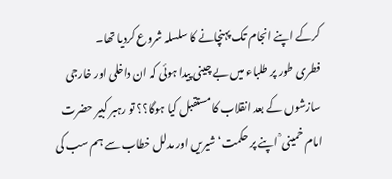کرکے اپنے انجام تک پہنچانے کا سلسلہ شروع کردیا تھا۔
فطری طور پر طلباء میں بے چینی پیدا ہوئی کہ ان داخلی اور خارجی سازشوں کے بعد انقلاب کا مستقبل کیا ہوگا؟؟ تو رہبر کبیر حضرت امام خمینی ؒ اپنے پر حکمت‘ شیریں اور مدلل خطاب سے ہم سب کی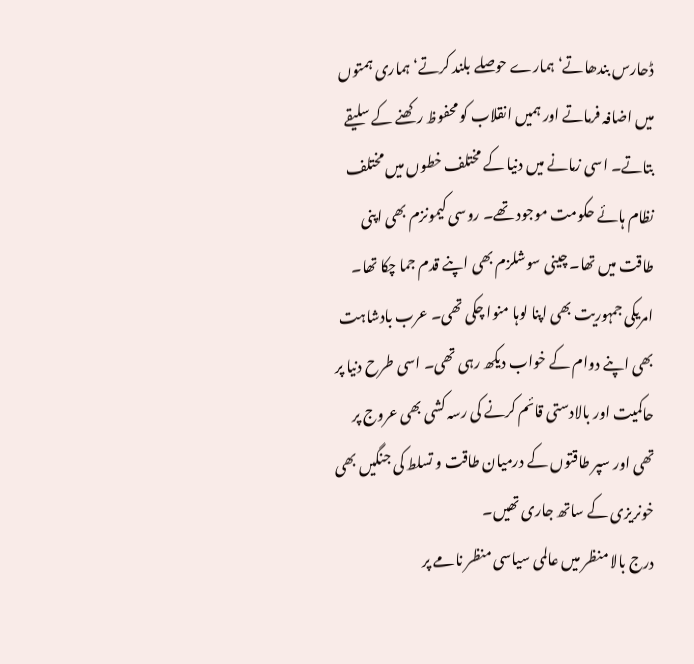ڈحارس بندھاتے‘ ہمارے حوصلے بلند کرتے‘ ہماری ہمتوں میں اضافہ فرماتے اور ہمیں انقلاب کو محفوظ رکھنے کے سلیقے بتاتے۔ اسی زمانے میں دنیا کے مختلف خطوں میں مختلف نظام ہائے حکومت موجود تھے۔ روسی کیمونزم بھی اپنی طاقت میں تھا۔ چینی سوشلزم بھی اپنے قدم جما چکا تھا۔ امریکی جمہوریت بھی اپنا لوہا منوا چکی تھی۔ عرب بادشاہت بھی اپنے دوام کے خواب دیکھ رہی تھی۔ اسی طرح دنیا پر حاکمیت اور بالادستی قائم کرنے کی رسہ کشی بھی عروج پر تھی اور سپر طاقتوں کے درمیان طاقت و تسلط کی جنگیں بھی خونریزی کے ساتھ جاری تھیں۔
درج بالا منظر میں عالمی سیاسی منظر نامے پر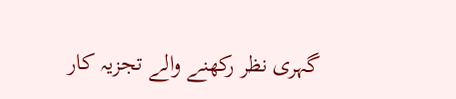گہری نظر رکھنے والے تجزیہ کار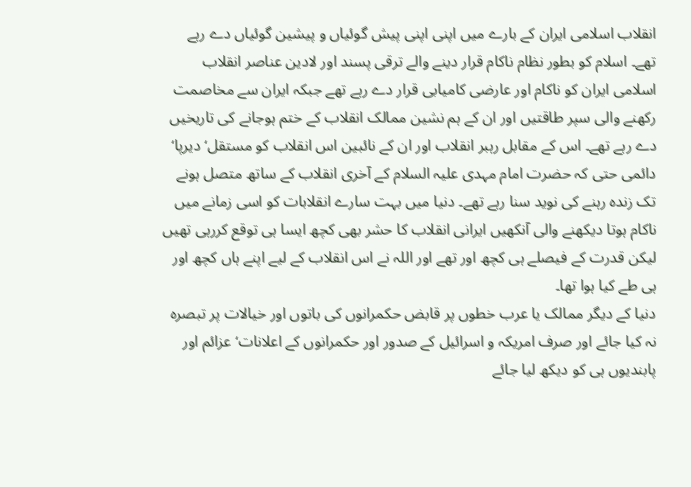انقلاب اسلامی ایران کے بارے میں اپنی اپنی پیش گوئیاں و پیشین گوئیاں دے رہے تھے۔ اسلام کو بطور نظام ناکام قرار دینے والے ترقی پسند اور لادین عناصر انقلاب اسلامی ایران کو ناکام اور عارضی کامیابی قرار دے رہے تھے جبکہ ایران سے مخاصمت رکھنے والی سپر طاقتیں اور ان کے ہم نشین ممالک انقلاب کے ختم ہوجانے کی تاریخیں دے رہے تھے۔ اس کے مقابل رہبر انقلاب اور ان کے نائبین اس انقلاب کو مستقل‘ دیرپا‘ دائمی حتی کہ حضرت امام مہدی علیہ السلام کے آخری انقلاب کے ساتھ متصل ہونے تک زندہ رہنے کی نوید سنا رہے تھے۔ دنیا میں بہت سارے انقلابات کو اسی زمانے میں ناکام ہوتا دیکھنے والی آنکھیں ایرانی انقلاب کا حشر بھی کچھ ایسا ہی توقع کررہی تھیں لیکن قدرت کے فیصلے ہی کچھ اور تھے اور اللہ نے اس انقلاب کے لیے اپنے ہاں کچھ اور ہی طے کیا ہوا تھا۔
دنیا کے دیگر ممالک یا عرب خطوں پر قابض حکمرانوں کی باتوں اور خیالات پر تبصرہ نہ کیا جائے اور صرف امریکہ و اسرائیل کے صدور اور حکمرانوں کے اعلانات‘ عزائم اور پابندیوں ہی کو دیکھ لیا جائے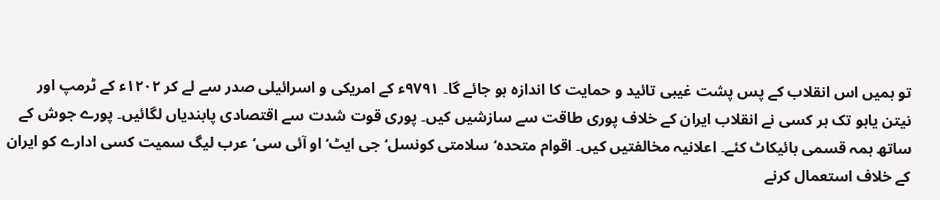تو ہمیں اس انقلاب کے پس پشت غیبی تائید و حمایت کا اندازہ ہو جائے گا۔ ۹۷۹۱ء کے امریکی و اسرائیلی صدر سے لے کر ۱۲۰۲ء کے ٹرمپ اور نیتن یاہو تک ہر کسی نے انقلاب ایران کے خلاف پوری طاقت سے سازشیں کیں۔ پوری قوت شدت سے اقتصادی پابندیاں لگائیں۔ پورے جوش کے ساتھ ہمہ قسمی بائیکاٹ کئے۔ اعلانیہ مخالفتیں کیں۔ اقوام متحدہ‘ سلامتی کونسل‘ جی ایٹ‘ او آئی سی‘ عرب لیگ سمیت کسی ادارے کو ایران کے خلاف استعمال کرنے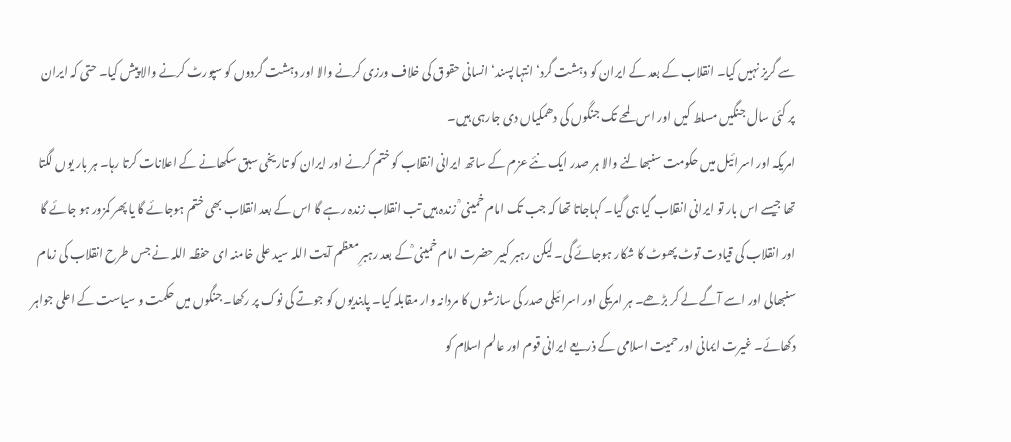سے گریز نہیں کیا۔ انقلاب کے بعد کے ایران کو دہشت گرد‘ انتہا پسند‘ انسانی حقوق کی خلاف ورزی کرنے والا اور دہشت گردوں کو سپورٹ کرنے والا پیش کیا۔ حتی کہ ایران پر کئی سال جنگیں مسلط کیں اور اس لمحے تک جنگوں کی دھمکیاں دی جارہی ہیں۔
امریکہ اور اسرائیل میں حکومت سنبھالنے والا ہر صدر ایک نئے عزم کے ساتھ ایرانی انقلاب کو ختم کرنے اور ایران کو تاریخی سبق سکھانے کے اعلانات کرتا رہا۔ ہر بار یوں لگتا تھا جیسے اس بار تو ایرانی انقلاب گیا ہی گیا۔ کہاجاتا تھا کہ جب تک امام خمینی ؒ زندہ ہیں تب انقلاب زندہ رہے گا اس کے بعد انقلاب بھی ختم ہوجائے گا یا پھر کمزور ہو جائے گا اور انقلاب کی قیادت توٹ پھوٹ کا شکار ہوجائے گی۔ لیکن رہبر کبیر حضرت امام خمینی ؒکے بعد رہبرِ معظم آیت اللہ سید علی خامنہ ای حفظہ اللہ نے جس طرح انقلاب کی زمام سنبھالی اور اسے آگے لے کر بڑھے۔ ہر امریکی اور اسرائیلی صدر کی سازشوں کا مردانہ وار مقابلہ کیا۔ پابندیوں کو جوتے کی نوک پر رکھا۔ جنگوں میں حکمت و سیاست کے اعلی جواہر دکھائے۔ غیرت ایمانی اور حمیت اسلامی کے ذریعے ایرانی قوم اور عالم اسلام کو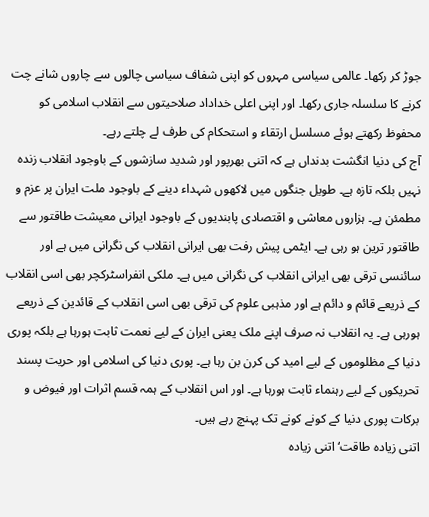جوڑ کر رکھا۔ عالمی سیاسی مہروں کو اپنی شفاف سیاسی چالوں سے چاروں شانے چت کرنے کا سلسلہ جاری رکھا۔ اور اپنی اعلی خداداد صلاحیتوں سے انقلاب اسلامی کو محفوظ رکھتے ہوئے مسلسل ارتقاء و استحکام کی طرف لے چلتے رہے۔
آج کی دنیا انگشت بدنداں ہے کہ اتنی بھرپور اور شدید سازشوں کے باوجود انقلاب زندہ نہیں بلکہ تازہ ہے۔ طویل جنگوں میں لاکھوں شہداء دینے کے باوجود ملت ایران پر عزم و مطمئن ہے۔ ہزاروں معاشی و اقتصادی پابندیوں کے باوجود ایرانی معیشت طاقتور سے طاقتور ترین ہو رہی ہے۔ ایٹمی پیش رفت بھی ایرانی انقلاب کی نگرانی میں ہے اور سائنسی ترقی بھی ایرانی انقلاب کی نگرانی میں ہے۔ ملکی انفراسٹرکچر بھی اسی انقلاب کے ذریعے قائم و دائم ہے اور مذہبی علوم کی ترقی بھی اسی انقلاب کے قائدین کے ذریعے ہورہی ہے۔ یہ انقلاب نہ صرف اپنے ملک یعنی ایران کے لیے نعمت ثابت ہورہا ہے بلکہ پوری دنیا کے مظلوموں کے لیے امید کی کرن بن رہا ہے۔ پوری دنیا کی اسلامی اور حریت پسند تحریکوں کے لیے رہنماء ثابت ہورہا ہے۔ اور اس انقلاب کے ہمہ قسم اثرات اور فیوض و برکات پوری دنیا کے کونے کونے تک پہنچ رہے ہیں۔
اتنی زیادہ طاقت‘ اتنی زیادہ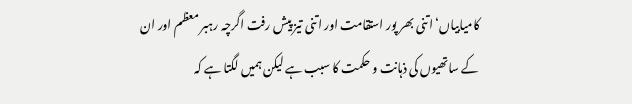کامیابیاں‘ اتنی بھر پور استقامت اور اتنی تیز پیش رفت اگرچہ رہبر معظم اور ان کے ساتھیوں کی ذہانت و حکمت کا سبب ہے لیکن ہمیں لگتا ہے کہ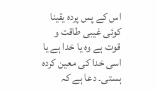اس کے پس پردہ یقینا کوئی غیبی طاقت و قوت ہے وہ یا خدا ہے یا اسی خدا کی معین کردہ ہستی۔ دعا ہے کہ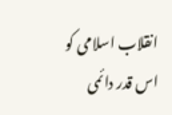انقلاب اسلامی کو اس قدر دائمی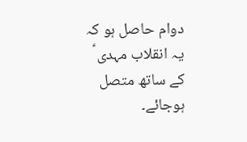دوام حاصل ہو کہ یہ انقلاب مہدی ؑ کے ساتھ متصل ہوجائے۔